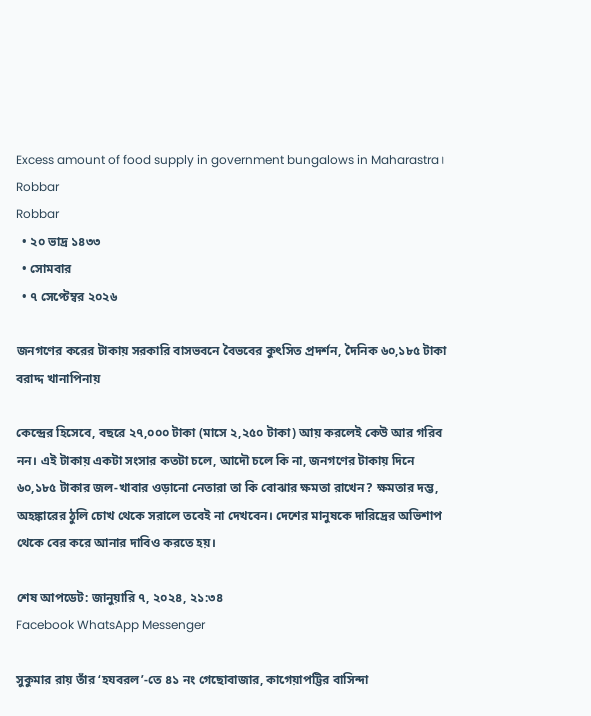Excess amount of food supply in government bungalows in Maharastra। Robbar
Robbar
  • ২০ ভাদ্র ১৪৩৩
  • সোমবার
  • ৭ সেপ্টেম্বর ২০২৬

জনগণের করের টাকায় সরকারি বাসভবনে বৈভবের কুৎসিত প্রদর্শন, দৈনিক ৬০,১৮৫ টাকা বরাদ্দ খানাপিনায়

কেন্দ্রের হিসেবে, বছরে ২৭,০০০ টাকা (মাসে ২,২৫০ টাকা) আয় করলেই কেউ আর গরিব নন। এই টাকায় একটা সংসার কতটা চলে, আদৌ চলে কি না, জনগণের টাকায় দিনে ৬০,১৮৫ টাকার জল-খাবার ওড়ানো নেতারা তা কি বোঝার ক্ষমতা রাখেন? ক্ষমতার দম্ভ, অহঙ্কারের ঠুলি চোখ থেকে সরালে তবেই না দেখবেন। দেশের মানুষকে দারিদ্রের অভিশাপ থেকে বের করে আনার দাবিও করতে হয়।

শেষ আপডেট: জানুয়ারি ৭, ২০২৪, ২১:৩৪
Facebook WhatsApp Messenger

সুকুমার রায় তাঁর ‘হযবরল’-তে ৪১ নং গেছোবাজার, কাগেয়াপট্টির বাসিন্দা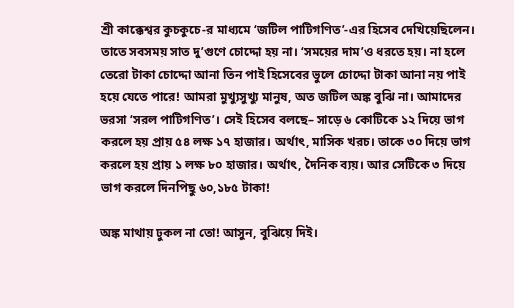শ্রী কাক্কেশ্বর কুচকুচে-র মাধ্যমে ‘জটিল পাটিগণিত’-এর হিসেব দেখিয়েছিলেন। তাতে সবসময় সাত দু’গুণে চোদ্দো হয় না। ‘সময়ের দাম’ও ধরতে হয়। না হলে তেরো টাকা চোদ্দো আনা তিন পাই হিসেবের ভুলে চোদ্দো টাকা আনা নয় পাই হয়ে যেতে পারে! আমরা মুখ্যুসুখ্যু মানুষ, অত জটিল অঙ্ক বুঝি না। আমাদের ভরসা ‘সরল পাটিগণিত’। সেই হিসেব বলছে– সাড়ে ৬ কোটিকে ১২ দিয়ে ভাগ করলে হয় প্রায় ৫৪ লক্ষ ১৭ হাজার। অর্থাৎ, মাসিক খরচ। তাকে ৩০ দিয়ে ভাগ করলে হয় প্রায় ১ লক্ষ ৮০ হাজার। অর্থাৎ, দৈনিক ব্যয়। আর সেটিকে ৩ দিয়ে ভাগ করলে দিনপিছু ৬০,১৮৫ টাকা!

অঙ্ক মাথায় ঢুকল না তো! আসুন, বুঝিয়ে দিই।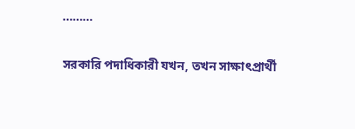………

সরকারি পদাধিকারী যখন, তখন সাক্ষাৎপ্রার্থী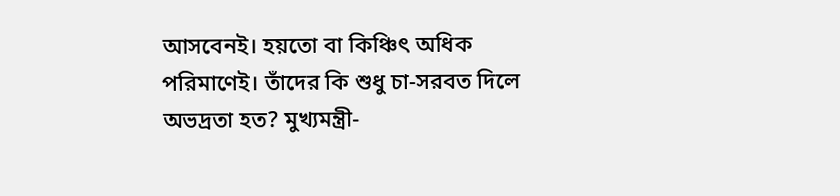আসবেনই। হয়তো বা কিঞ্চিৎ অধিক পরিমাণেই। তাঁদের কি শুধু চা-সরবত দিলে অভদ্রতা হত? মুখ্যমন্ত্রী-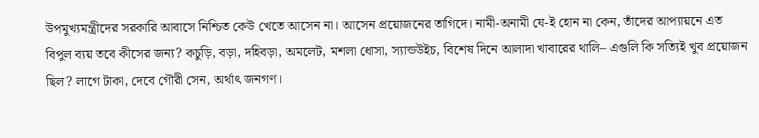উপমুখ্যমন্ত্রীদের সরকারি আবাসে নিশ্চিত কেউ খেতে আসেন না। আসেন প্রয়োজনের তাগিদে। নামী-অনামী যে-ই হোন না কেন, তাঁদের আপ্যায়নে এত বিপুল ব্যয় তবে কীসের জন্য? কচুড়ি, বড়া, দহিবড়া, অমলেট, মশলা ধোসা, স্যান্ডউইচ, বিশেষ দিনে আলাদা খাবারের থালি– এগুলি কি সত্যিই খুব প্রয়োজন ছিল? লাগে টাকা, দেবে গৌরী সেন, অর্থাৎ জনগণ।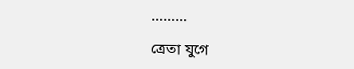………

ত্রেতা যুগে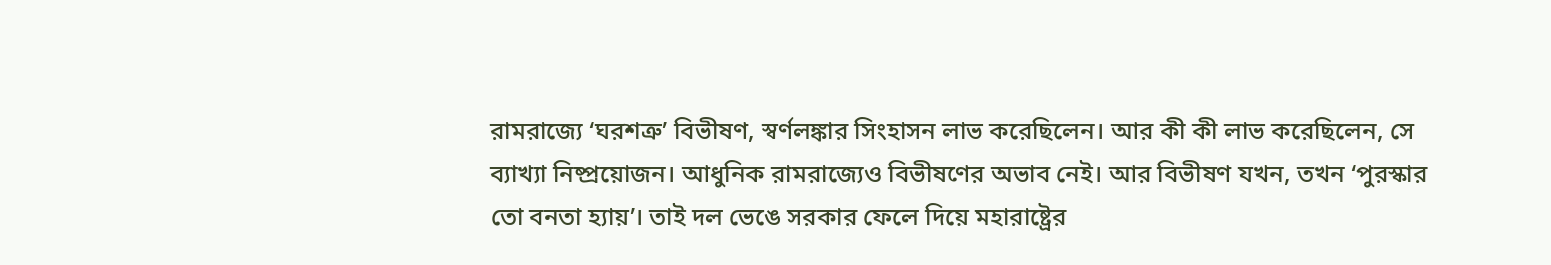রামরাজ্যে ‘ঘরশত্রু’ বিভীষণ, স্বর্ণলঙ্কার সিংহাসন লাভ করেছিলেন। আর কী কী লাভ করেছিলেন, সে ব্যাখ্যা নিষ্প্রয়োজন। আধুনিক রামরাজ্যেও বিভীষণের অভাব নেই। আর বিভীষণ যখন, তখন ‘পুরস্কার তো বনতা হ্যায়’। তাই দল ভেঙে সরকার ফেলে দিয়ে মহারাষ্ট্রের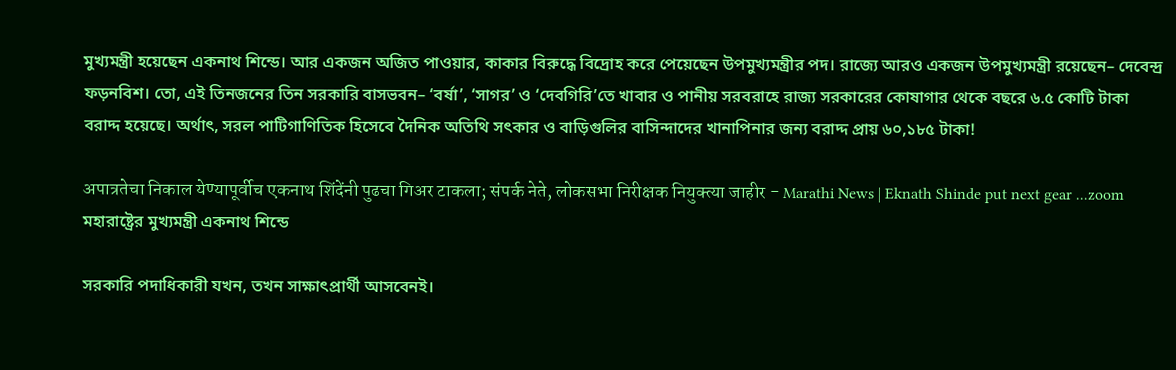মুখ্যমন্ত্রী হয়েছেন একনাথ শিন্ডে। আর একজন অজিত পাওয়ার, কাকার বিরুদ্ধে বিদ্রোহ করে পেয়েছেন উপমুখ্যমন্ত্রীর পদ। রাজ্যে আরও একজন উপমুখ্যমন্ত্রী রয়েছেন– দেবেন্দ্র ফড়নবিশ। তো, এই তিনজনের তিন সরকারি বাসভবন– ‘বর্ষা’, ‘সাগর’ ও ‘দেবগিরি’তে খাবার ও পানীয় সরবরাহে রাজ‌্য সরকারের কোষাগার থেকে বছরে ৬.৫ কোটি টাকা বরাদ্দ হয়েছে। অর্থাৎ, সরল পাটিগাণিতিক হিসেবে দৈনিক অতিথি সৎকার ও বাড়িগুলির বাসিন্দাদের খানাপিনার জন্য বরাদ্দ প্রায় ৬০,১৮৫ টাকা!

अपात्रतेचा निकाल येण्यापूर्वीच एकनाथ शिंदेंनी पुढचा गिअर टाकला; संपर्क नेते, लोकसभा निरीक्षक नियुक्त्या जाहीर - Marathi News | Eknath Shinde put next gear ...zoom
মহারাষ্ট্রের মুখ্যমন্ত্রী একনাথ শিন্ডে

সরকারি পদাধিকারী যখন, তখন সাক্ষাৎপ্রার্থী আসবেনই।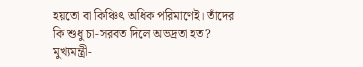হয়তো বা কিঞ্চিৎ অধিক পরিমাণেই। তাঁদের কি শুধু চা-সরবত দিলে অভদ্রতা হত? মুখ্যমন্ত্রী-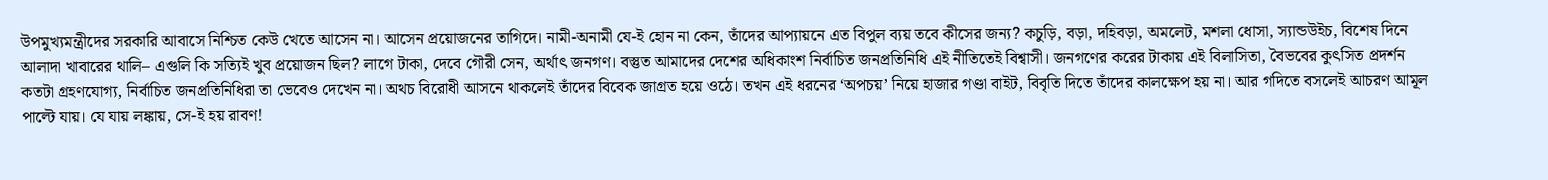উপমুখ্যমন্ত্রীদের সরকারি আবাসে নিশ্চিত কেউ খেতে আসেন না। আসেন প্রয়োজনের তাগিদে। নামী-অনামী যে-ই হোন না কেন, তাঁদের আপ্যায়নে এত বিপুল ব্যয় তবে কীসের জন্য? কচুড়ি, বড়া, দহিবড়া, অমলেট, মশলা ধোসা, স্যান্ডউইচ, বিশেষ দিনে আলাদা খাবারের থালি– এগুলি কি সত্যিই খুব প্রয়োজন ছিল? লাগে টাকা, দেবে গৌরী সেন, অর্থাৎ জনগণ। বস্তুত আমাদের দেশের অধিকাংশ নির্বাচিত জনপ্রতিনিধি এই নীতিতেই বিশ্বাসী। জনগণের করের টাকায় এই বিলাসিতা, বৈভবের কুৎসিত প্রদর্শন কতটা গ্রহণযোগ্য, নির্বাচিত জনপ্রতিনিধিরা তা ভেবেও দেখেন না। অথচ বিরোধী আসনে থাকলেই তাঁদের বিবেক জাগ্রত হয়ে ওঠে। তখন এই ধরনের ‘অপচয়’ নিয়ে হাজার গণ্ডা বাইট, বিবৃতি দিতে তাঁদের কালক্ষেপ হয় না। আর গদিতে বসলেই আচরণ আমূল পাল্টে যায়। যে যায় লঙ্কায়, সে-ই হয় রাবণ!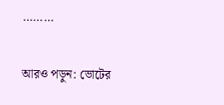………

আরও পড়ুন: ভোটের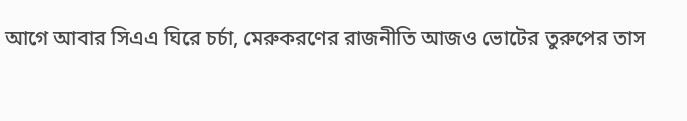আগে আবার সিএএ ঘিরে চর্চা, মেরুকরণের রাজনীতি আজও ভোটের তুরুপের তাস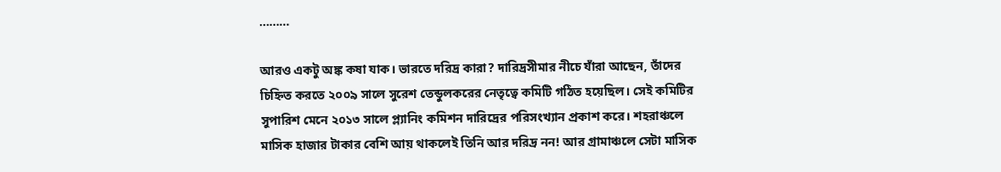………

আরও একটু অঙ্ক কষা যাক। ভারতে দরিদ্র কারা? দারিদ্রসীমার নীচে যাঁরা আছেন, তাঁদের চিহ্নিত করতে ২০০৯ সালে সুরেশ তেন্ডুলকরের নেতৃত্বে কমিটি গঠিত হয়েছিল। সেই কমিটির সুপারিশ মেনে ২০১৩ সালে প্ল্যানিং কমিশন দারিদ্রের পরিসংখ্যান প্রকাশ করে। শহরাঞ্চলে মাসিক হাজার টাকার বেশি আয় থাকলেই তিনি আর দরিদ্র নন! আর গ্রামাঞ্চলে সেটা মাসিক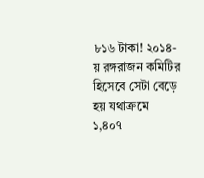৮১৬ টাকা! ২০১৪-য় রঙ্গরাজন কমিটির হিসেবে সেটা বেড়ে হয় যথাক্রমে ১,৪০৭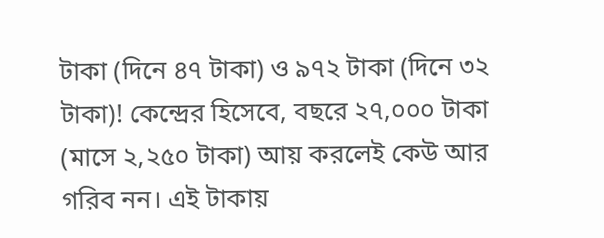টাকা (দিনে ৪৭ টাকা) ও ৯৭২ টাকা (দিনে ৩২ টাকা)! কেন্দ্রের হিসেবে, বছরে ২৭,০০০ টাকা (মাসে ২,২৫০ টাকা) আয় করলেই কেউ আর গরিব নন। এই টাকায়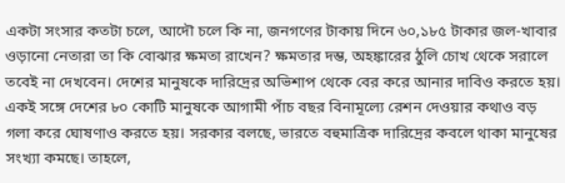একটা সংসার কতটা চলে, আদৌ চলে কি না, জনগণের টাকায় দিনে ৬০,১৮৫ টাকার জল-খাবার ওড়ানো নেতারা তা কি বোঝার ক্ষমতা রাখেন? ক্ষমতার দম্ভ, অহঙ্কারের ঠুলি চোখ থেকে সরালে তবেই না দেখবেন। দেশের মানুষকে দারিদ্রের অভিশাপ থেকে বের করে আনার দাবিও করতে হয়। একই সঙ্গে দেশের ৮০ কোটি মানুষকে আগামী পাঁচ বছর বিনামূল্যে রেশন দেওয়ার কথাও বড় গলা করে ঘোষণাও করতে হয়। সরকার বলছে, ভারতে বহুমাত্রিক দারিদ্রের কবলে থাকা মানুষের সংখ্যা কমছে। তাহলে,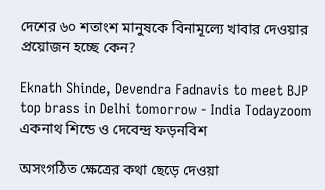দেশের ৬০ শতাংশ মানুষকে বিনামূল্যে খাবার দেওয়ার প্রয়োজন হচ্ছে কেন?

Eknath Shinde, Devendra Fadnavis to meet BJP top brass in Delhi tomorrow - India Todayzoom
একনাথ শিন্ডে ও দেবেন্দ্র ফড়নবিশ

অসংগঠিত ক্ষেত্রের কথা ছেড়ে দেওয়া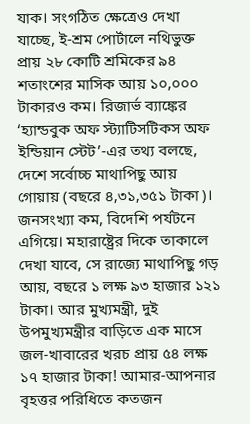যাক। সংগঠিত ক্ষেত্রেও দেখা যাচ্ছে, ই-শ্রম পোর্টালে নথিভুক্ত প্রায় ২৮ কোটি শ্রমিকের ৯৪ শতাংশের মাসিক আয় ১০,০০০ টাকারও কম। রিজার্ভ ব্যাঙ্কের ‘হ্যান্ডবুক অফ স্ট্যাটিসটিকস অফ ইন্ডিয়ান স্টেট’-এর তথ্য বলছে, দেশে সর্বোচ্চ মাথাপিছু আয় গোয়ায় (বছরে ৪,৩১,৩৫১ টাকা)। জনসংখ্যা কম, বিদেশি পর্যটনে এগিয়ে। মহারাষ্ট্রের দিকে তাকালে দেখা যাবে, সে রাজ্যে মাথাপিছু গড় আয়, বছরে ১ লক্ষ ৯৩ হাজার ১২১ টাকা। আর মুখ্যমন্ত্রী, দুই উপমুখ্যমন্ত্রীর বাড়িতে এক মাসে জল-খাবারের খরচ প্রায় ৫৪ লক্ষ ১৭ হাজার টাকা! আমার-আপনার বৃহত্তর পরিধিতে কতজন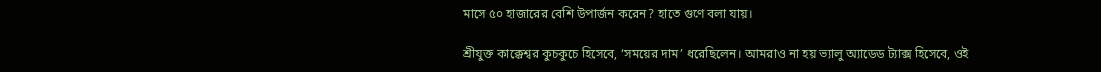মাসে ৫০ হাজারের বেশি উপার্জন করেন? হাতে গুণে বলা যায়।

শ্রীযুক্ত কাক্কেশ্বর কুচকুচে হিসেবে, ‘সময়ের দাম’ ধরেছিলেন। আমরাও না হয় ভ্যালু অ্যাডেড ট্যাক্স হিসেবে, ওই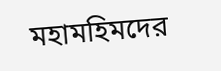মহামহিমদের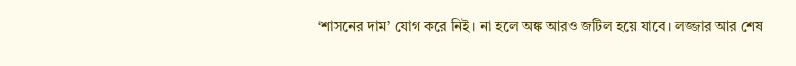‘শাসনের দাম’ যোগ করে নিই। না হলে অঙ্ক আরও জটিল হয়ে যাবে। লজ্জার আর শেষ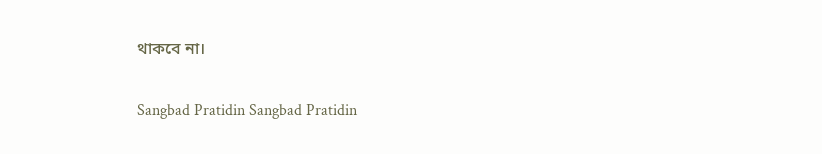থাকবে না।

Sangbad Pratidin Sangbad Pratidin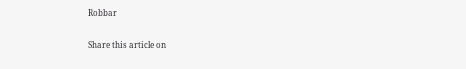Robbar

Share this article on